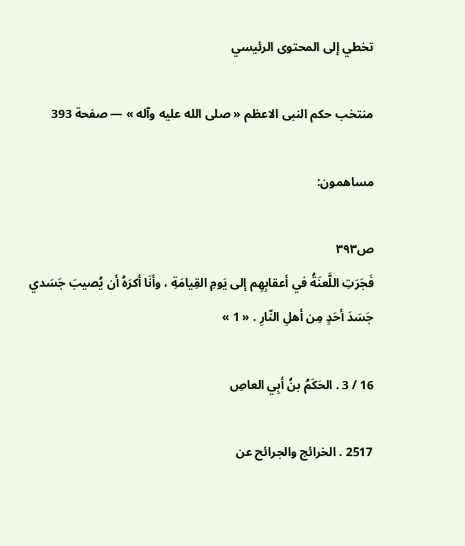تخطي إلى المحتوى الرئيسي

منتخب حكم النبى الاعظم « صلى الله عليه وآله » — صفحة 393

مساهمون:

ص٣٩٣
فَجَرَتِ اللَّعنَةُ في أعقابِهِم إلى يَومِ القِيامَةِ ، وأنَا أكرَهُ أن يُصيبَ جَسَدي جَسَدَ أحَدٍ مِن أهلِ النّارِ . « 1 »

16 / 3 . الحَكَمُ بنُ أبِي العاصِ

2517 . الخرائج والجرائح عن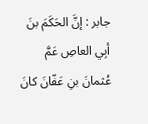جابر : إنَّ الحَكَمَ بنَ أبِي العاصِ عَمَّ عُثمانَ بنِ عَفّانَ كانَ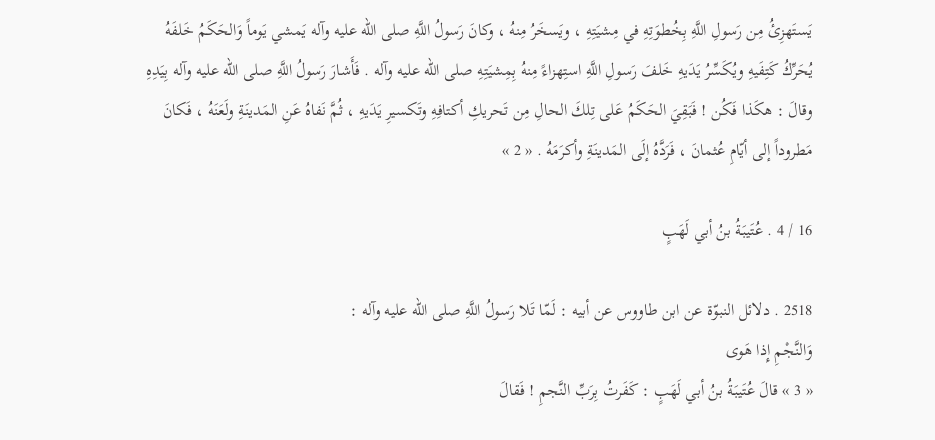يَستَهزِئُ مِن رَسولِ اللَّهِ بِخُطوَتِهِ في مِشيَتِهِ ، ويَسخَرُ مِنهُ ، وكانَ رَسولُ اللَّهِ صلى الله عليه وآله يَمشي يَوماً وَالحَكَمُ خَلفَهُ يُحَرِّكُ كَتِفَيهِ ويُكَسِّرُ يَدَيهِ خَلفَ رَسولِ اللَّهِ استِهزاءً مِنهُ بِمِشيَتِهِ صلى الله عليه وآله . فَأَشارَ رَسولُ اللَّهِ صلى الله عليه وآله بِيَدِهِ وقالَ : هكَذا فَكُن ! فَبَقِيَ الحَكَمُ عَلى تِلكَ الحالِ مِن تَحريكِ أكتافِهِ وتَكسيرِ يَدَيهِ ، ثُمَّ نَفاهُ عَنِ المَدينَةِ ولَعَنَهُ ، فَكانَ مَطروداً إلى أيّامِ عُثمانَ ، فَرَدَّهُ إلَى المَدينَةِ وأكرَمَهُ . « 2 »

16 / 4 . عُتَيبَةُ بنُ أبي لَهَبٍ

2518 . دلائل النبوّة عن ابن طاووس عن أبيه : لَمّا تَلا رَسولُ اللَّهِ صلى الله عليه وآله :
وَالنَّجْمِ إِذا هَوى
« 3 » قالَ عُتَيبَةُ بنُ أبي لَهَبٍ : كَفَرتُ بِرَبِّ النَّجمِ ! فَقالَ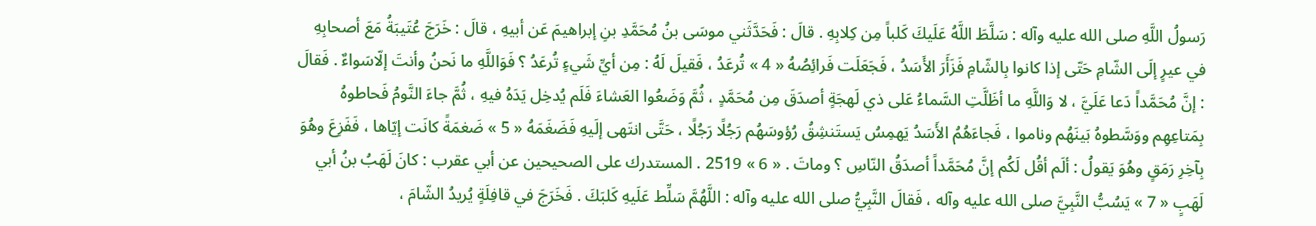رَسولُ اللَّهِ صلى الله عليه وآله : سَلَّطَ اللَّهُ عَلَيكَ كَلباً مِن كِلابِهِ . قالَ : فَحَدَّثَني موسَى بنُ مُحَمَّدِ بنِ إبراهيمَ عَن أبيهِ ، قالَ : خَرَجَ عُتَيبَةُ مَعَ أصحابِهِ في عيرٍ إلَى الشّامِ حَتّى إذا كانوا بِالشّامِ فَزَأَرَ الأَسَدُ ، فَجَعَلَت فَرائِصُهُ « 4 » تُرعَدُ ، فَقيلَ لَهُ : مِن أيِّ شَيءٍ تُرعَدُ ؟ فَوَاللَّهِ ما نَحنُ وأنتَ إلّاسَواءٌ . فَقالَ : إنَّ مُحَمَّداً دَعا عَلَيَّ ، لا وَاللَّهِ ما أظَلَّتِ السَّماءُ عَلى ذي لَهجَةٍ أصدَقَ مِن مُحَمَّدٍ ، ثُمَّ وَضَعُوا العَشاءَ فَلَم يُدخِل يَدَهُ فيهِ ، ثُمَّ جاءَ النَّومُ فَحاطوهُ بِمَتاعِهِم ووَسَّطوهُ بَينَهُم وناموا ، فَجاءَهُمُ الأَسَدُ يَهمِسُ يَستَنشِقُ رُؤوسَهُم رَجُلًا رَجُلًا ، حَتَّى انتَهى إلَيهِ فَضَغَمَهُ « 5 » ضَغمَةً كانَت إيّاها ، فَفَزِعَ وهُوَ بِآخِرِ رَمَقٍ وهُوَ يَقولُ : ألَم أقُل لَكُم إنَّ مُحَمَّداً أصدَقُ النّاسِ ؟ وماتَ . « 6 » 2519 . المستدرك على الصحيحين عن أبي عقرب : كانَ لَهَبُ بنُ أبي لَهَبٍ « 7 » يَسُبُّ النَّبِيَّ صلى الله عليه وآله ، فَقالَ النَّبِيُّ صلى الله عليه وآله : اللَّهُمَّ سَلِّط عَلَيهِ كَلبَكَ . فَخَرَجَ في قافِلَةٍ يُريدُ الشّامَ ،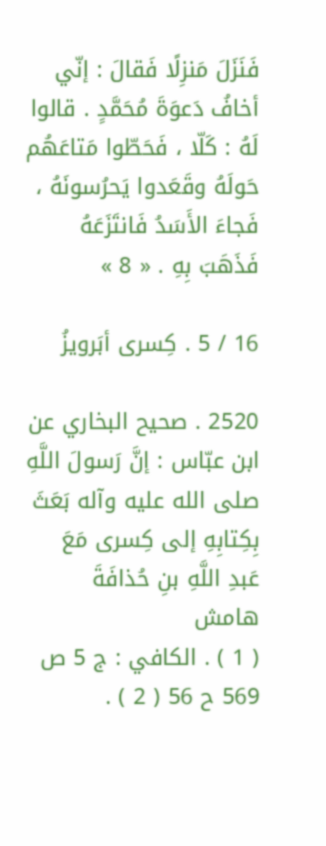فَنَزَلَ مَنزِلًا فَقالَ : إنّي أخافُ دَعوَةَ مُحَمَّدٍ . قالوا لَهُ : كَلّا ، فَحَطّوا مَتاعَهُم حَولَهُ وقَعَدوا يَحرُسونَهُ ، فَجاءَ الأَسَدُ فَانتَزَعَهُ فَذَهَبَ بِهِ . « 8 »

16 / 5 . كِسرى أبَرويزُ

2520 . صحيح البخاري عن ابن عبّاس : إنَّ رَسولَ اللَّهِ صلى الله عليه وآله بَعَثَ بِكِتابِهِ إلى كِسرى مَعَ عَبدِ اللَّهِ بنِ حُذافَةَ
هامش
( 1 ) . الكافي : ج 5 ص 569 ح 56 ( 2 ) .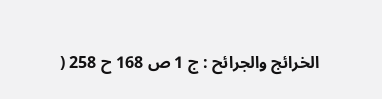الخرائج والجرائح : ج 1 ص 168 ح 258 (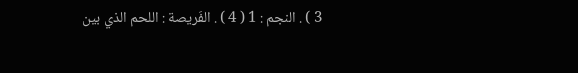3 ) . النجم : 1 ( 4 ) . الفَريصة : اللحم الذي بين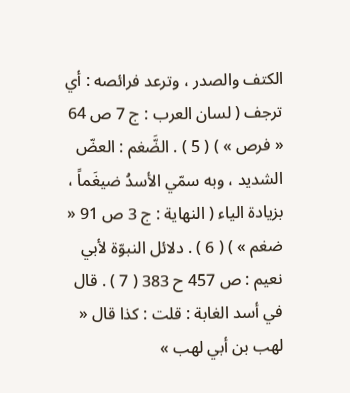الكتف والصدر ، وترعد فرائصه : أي ترجف ( لسان العرب : ج 7 ص 64 « فرص » ) ( 5 ) . الضَّغم : العضّ الشديد ، وبه سمّي الأسدُ ضيغَماً ، بزيادة الياء ( النهاية : ج 3 ص 91 « ضغم » ) ( 6 ) . دلائل النبوّة لأبي نعيم : ص 457 ح 383 ( 7 ) . قال في أسد الغابة : قلت : كذا قال « لهب بن أبي لهب »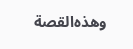وهذه‌القصة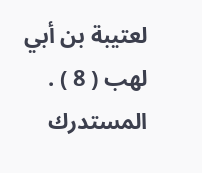لعتيبة بن أبي لهب ( 8 ) . المستدرك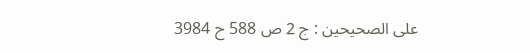على الصحيحين : ج 2 ص 588 ح 3984